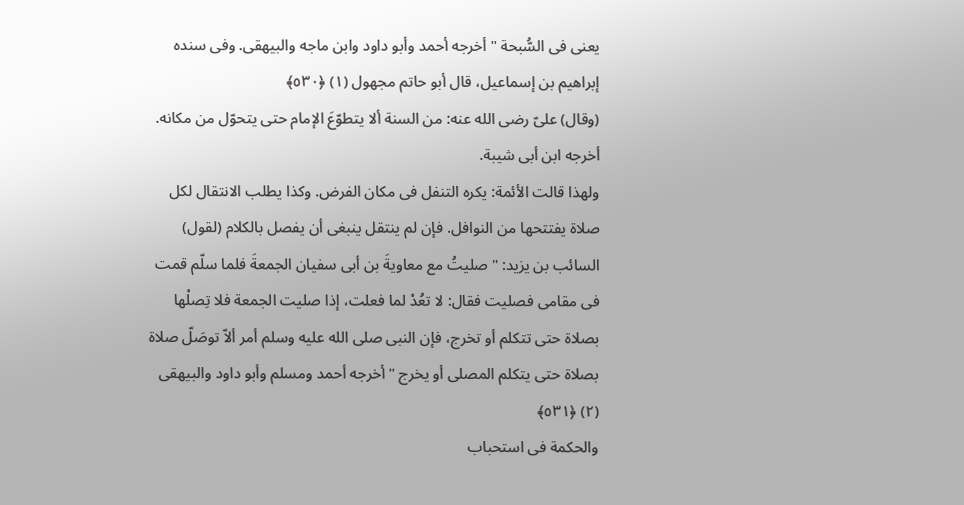يعنى فى السُّبحة " أخرجه أحمد وأبو داود وابن ماجه والبيهقى. وفى سنده إبراهيم بن إسماعيل، قال أبو حاتم مجهول (١) ﴿٥٣٠﴾
(وقال) علىّ رضى الله عنه: من السنة ألا يتطوّعَ الإمام حتى يتحوّل من مكانه. أخرجه ابن أبى شيبة.
ولهذا قالت الأئمة: يكره التنفل فى مكان الفرض. وكذا يطلب الانتقال لكل صلاة يفتتحها من النوافل. فإن لم ينتقل ينبغى أن يفصل بالكلام (لقول) السائب بن يزيد: " صليتُ مع معاويةَ بن أبى سفيان الجمعةَ فلما سلّم قمت فى مقامى فصليت فقال: لا تعُدْ لما فعلت، إذا صليت الجمعة فلا تِصلْها بصلاة حتى تتكلم أو تخرج، فإن النبى صلى الله عليه وسلم أمر ألاّ توصَلّ صلاة بصلاة حتى يتكلم المصلى أو يخرج " أخرجه أحمد ومسلم وأبو داود والبيهقى (٢) ﴿٥٣١﴾
والحكمة فى استحباب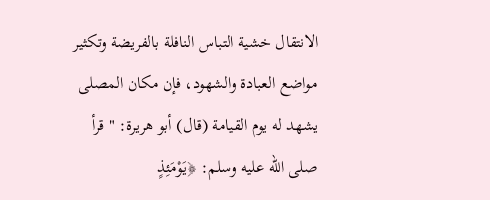الانتقال خشية التباس النافلة بالفريضة وتكثير مواضع العبادة والشهود، فإن مكان المصلى يشهد له يوم القيامة (قال) أبو هريرة: " قرأ صلى الله عليه وسلم: ﴿يَوْمَئِذٍ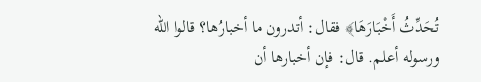تُحَدِّثُ أَخْبَارَهَا﴾ فقال: أتدرون ما أخبارُها؟ قالوا الله ورسوله أعلم. قال: فإن أخبارها أن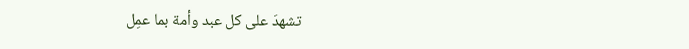تشهدَ على كل عبد وأمة بما عمِل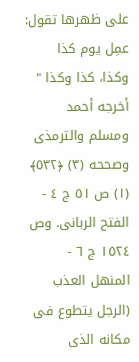على ظهرها تقول: عمِل يوم كذا وكذا، كذا وكذا " أخرجه أحمد ومسلم والترمذى وصححه (٣) ﴿٥٣٢﴾
(١) ص ٥١ ج ٤ - الفتح الربانى. وص ١٥٢٤ ج ٦ - المنهل العذب (الرجل يتطوع فى مكانه الذى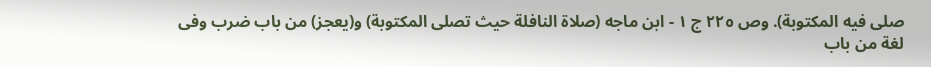صلى فيه المكتوبة). وص ٢٢٥ ج ١ - ابن ماجه (صلاة النافلة حيث تصلى المكتوبة) و(يعجز) من باب ضرب وفى لغة من باب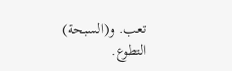تعب. و(السبحة) التطوع.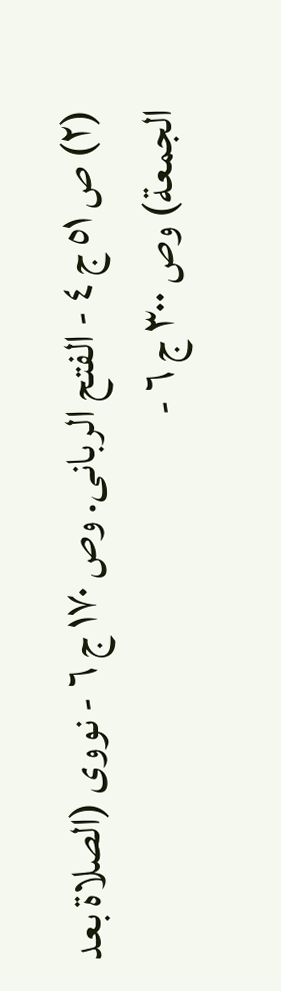(٢) ص ٥١ ج ٤ - الفتح الربانى. وص ١٧٠ ج ٦ - نووى (الصلاة بعد الجمعة) وص ٣٠٠ ج ٦ -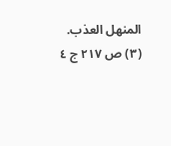المنهل العذب.
(٣) ص ٢١٧ ج ٤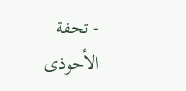- تحفة الأحوذى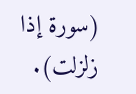(سورة إذا زلزلت).